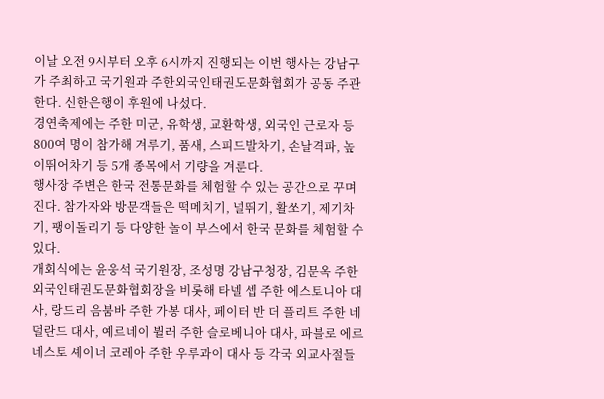이날 오전 9시부터 오후 6시까지 진행되는 이번 행사는 강남구가 주최하고 국기원과 주한외국인태권도문화협회가 공동 주관한다. 신한은행이 후원에 나섰다.
경연축제에는 주한 미군, 유학생, 교환학생, 외국인 근로자 등 800여 명이 참가해 겨루기, 품새, 스피드발차기, 손날격파, 높이뛰어차기 등 5개 종목에서 기량을 겨룬다.
행사장 주변은 한국 전통문화를 체험할 수 있는 공간으로 꾸며진다. 참가자와 방문객들은 떡메치기, 널뛰기, 활쏘기, 제기차기, 팽이돌리기 등 다양한 놀이 부스에서 한국 문화를 체험할 수 있다.
개회식에는 윤웅석 국기원장, 조성명 강남구청장, 김문옥 주한외국인태권도문화협회장을 비롯해 타넬 셉 주한 에스토니아 대사, 랑드리 음붐바 주한 가봉 대사, 페이터 반 더 플리트 주한 네덜란드 대사, 예르네이 뷜러 주한 슬로베니아 대사, 파블로 에르네스토 셰이너 코레아 주한 우루과이 대사 등 각국 외교사절들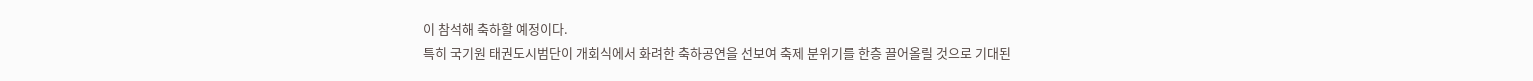이 참석해 축하할 예정이다.
특히 국기원 태권도시범단이 개회식에서 화려한 축하공연을 선보여 축제 분위기를 한층 끌어올릴 것으로 기대된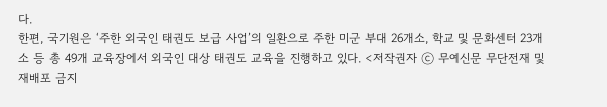다.
한편, 국기원은 ‘주한 외국인 태권도 보급 사업’의 일환으로 주한 미군 부대 26개소, 학교 및 문화센터 23개소 등 총 49개 교육장에서 외국인 대상 태권도 교육을 진행하고 있다. <저작권자 ⓒ 무예신문 무단전재 및 재배포 금지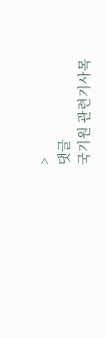>
댓글
국기원 관련기사목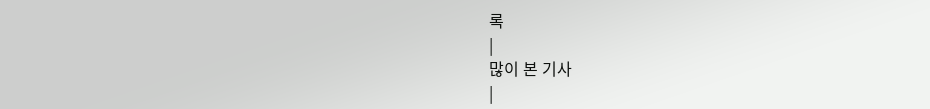록
|
많이 본 기사
|